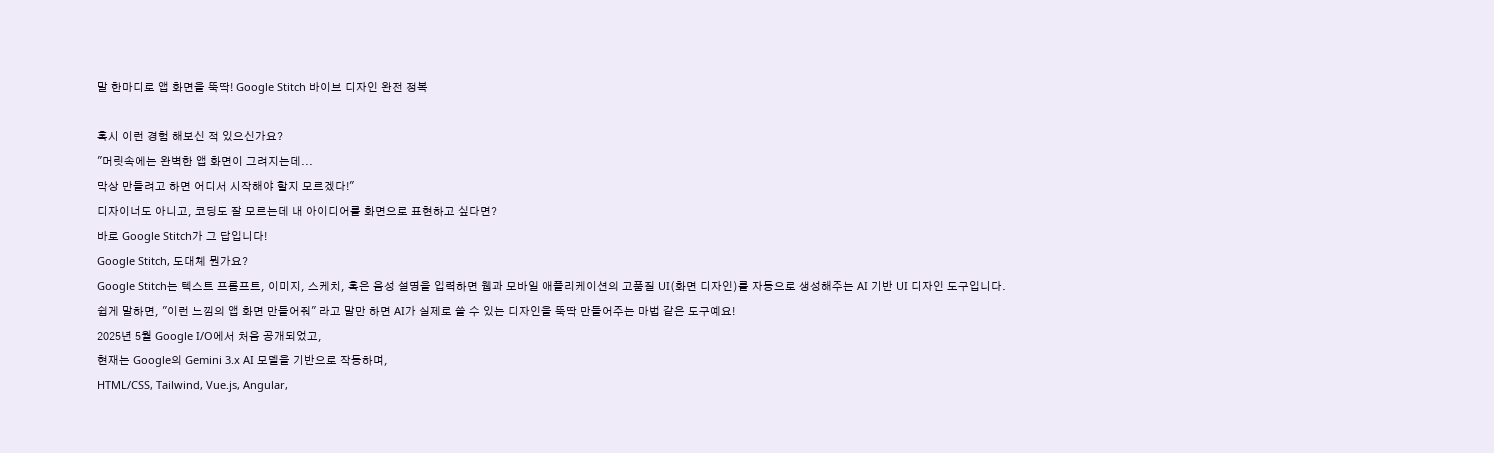말 한마디로 앱 화면을 뚝딱! Google Stitch 바이브 디자인 완전 정복

혹시 이런 경험 해보신 적 있으신가요?
"머릿속에는 완벽한 앱 화면이 그려지는데...
막상 만들려고 하면 어디서 시작해야 할지 모르겠다!"
디자이너도 아니고, 코딩도 잘 모르는데 내 아이디어를 화면으로 표현하고 싶다면?
바로 Google Stitch가 그 답입니다!
Google Stitch, 도대체 뭔가요?
Google Stitch는 텍스트 프롬프트, 이미지, 스케치, 혹은 음성 설명을 입력하면 웹과 모바일 애플리케이션의 고품질 UI(화면 디자인)를 자동으로 생성해주는 AI 기반 UI 디자인 도구입니다.
쉽게 말하면, "이런 느낌의 앱 화면 만들어줘" 라고 말만 하면 AI가 실제로 쓸 수 있는 디자인을 뚝딱 만들어주는 마법 같은 도구예요!
2025년 5월 Google I/O에서 처음 공개되었고,
현재는 Google의 Gemini 3.x AI 모델을 기반으로 작동하며,
HTML/CSS, Tailwind, Vue.js, Angular,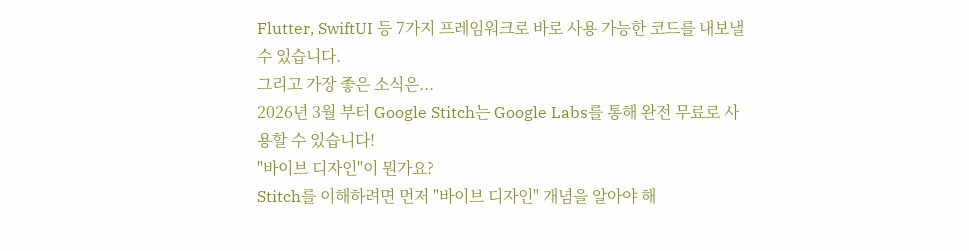Flutter, SwiftUI 등 7가지 프레임워크로 바로 사용 가능한 코드를 내보낼 수 있습니다.
그리고 가장 좋은 소식은...
2026년 3월 부터 Google Stitch는 Google Labs를 통해 완전 무료로 사용할 수 있습니다!
"바이브 디자인"이 뭔가요?
Stitch를 이해하려면 먼저 "바이브 디자인" 개념을 알아야 해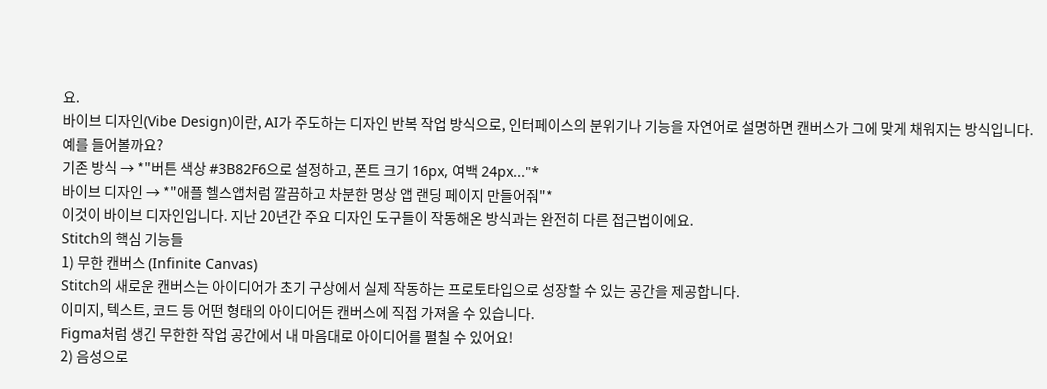요.
바이브 디자인(Vibe Design)이란, AI가 주도하는 디자인 반복 작업 방식으로, 인터페이스의 분위기나 기능을 자연어로 설명하면 캔버스가 그에 맞게 채워지는 방식입니다.
예를 들어볼까요?
기존 방식 → *"버튼 색상 #3B82F6으로 설정하고, 폰트 크기 16px, 여백 24px..."*
바이브 디자인 → *"애플 헬스앱처럼 깔끔하고 차분한 명상 앱 랜딩 페이지 만들어줘"*
이것이 바이브 디자인입니다. 지난 20년간 주요 디자인 도구들이 작동해온 방식과는 완전히 다른 접근법이에요.
Stitch의 핵심 기능들
1) 무한 캔버스 (Infinite Canvas)
Stitch의 새로운 캔버스는 아이디어가 초기 구상에서 실제 작동하는 프로토타입으로 성장할 수 있는 공간을 제공합니다.
이미지, 텍스트, 코드 등 어떤 형태의 아이디어든 캔버스에 직접 가져올 수 있습니다.
Figma처럼 생긴 무한한 작업 공간에서 내 마음대로 아이디어를 펼칠 수 있어요!
2) 음성으로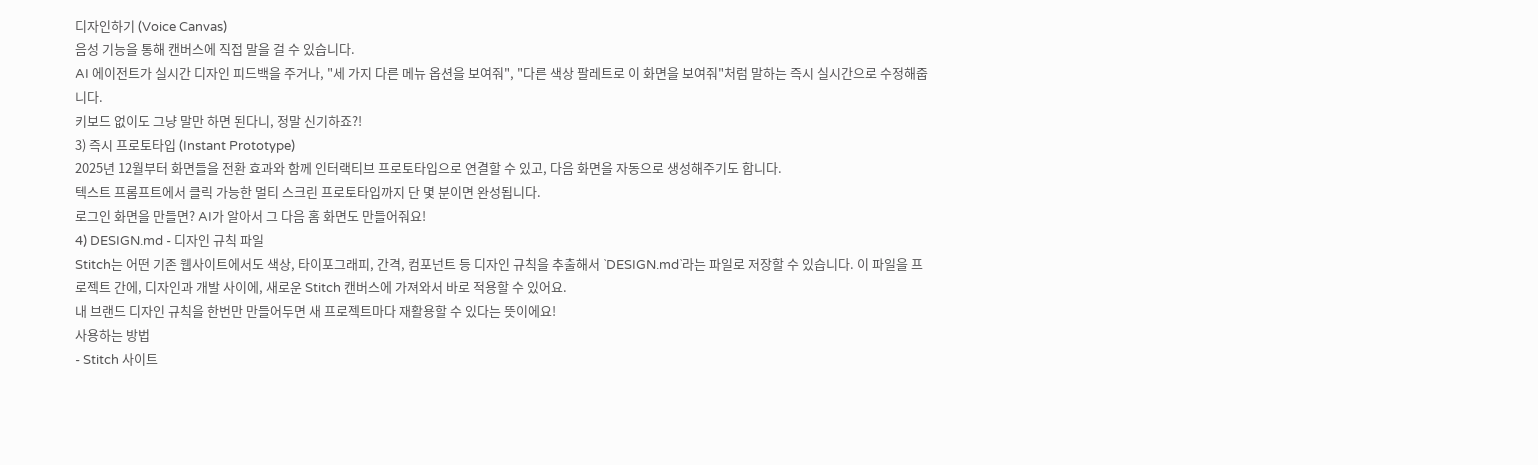디자인하기 (Voice Canvas)
음성 기능을 통해 캔버스에 직접 말을 걸 수 있습니다.
AI 에이전트가 실시간 디자인 피드백을 주거나, "세 가지 다른 메뉴 옵션을 보여줘", "다른 색상 팔레트로 이 화면을 보여줘"처럼 말하는 즉시 실시간으로 수정해줍니다.
키보드 없이도 그냥 말만 하면 된다니, 정말 신기하죠?!
3) 즉시 프로토타입 (Instant Prototype)
2025년 12월부터 화면들을 전환 효과와 함께 인터랙티브 프로토타입으로 연결할 수 있고, 다음 화면을 자동으로 생성해주기도 합니다.
텍스트 프롬프트에서 클릭 가능한 멀티 스크린 프로토타입까지 단 몇 분이면 완성됩니다.
로그인 화면을 만들면? AI가 알아서 그 다음 홈 화면도 만들어줘요!
4) DESIGN.md - 디자인 규칙 파일
Stitch는 어떤 기존 웹사이트에서도 색상, 타이포그래피, 간격, 컴포넌트 등 디자인 규칙을 추출해서 `DESIGN.md`라는 파일로 저장할 수 있습니다. 이 파일을 프로젝트 간에, 디자인과 개발 사이에, 새로운 Stitch 캔버스에 가져와서 바로 적용할 수 있어요.
내 브랜드 디자인 규칙을 한번만 만들어두면 새 프로젝트마다 재활용할 수 있다는 뜻이에요!
사용하는 방법
- Stitch 사이트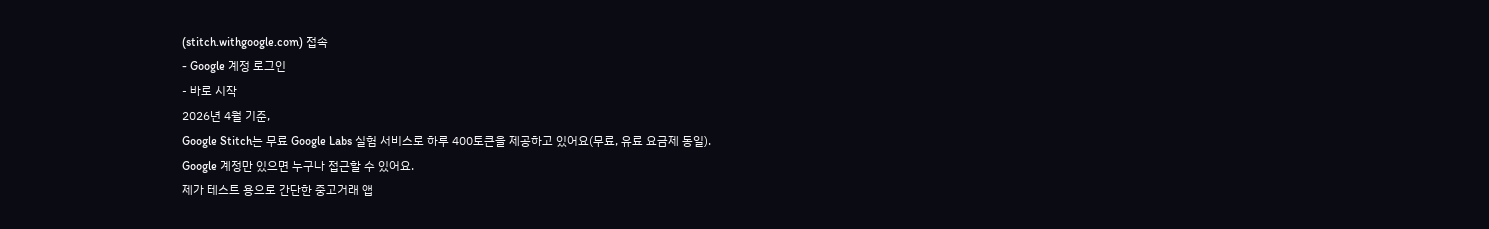(stitch.withgoogle.com) 접속
- Google 계정 로그인
- 바로 시작
2026년 4월 기준,
Google Stitch는 무료 Google Labs 실험 서비스로 하루 400토큰을 제공하고 있어요(무료, 유료 요금제 동일).
Google 계정만 있으면 누구나 접근할 수 있어요.
제가 테스트 용으로 간단한 중고거래 앱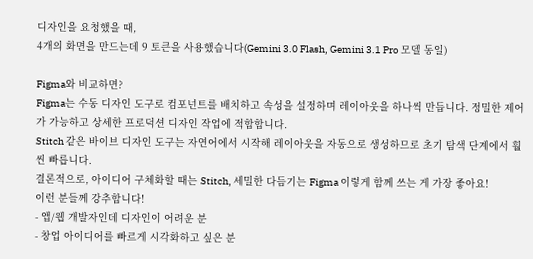디자인을 요청했을 때,
4개의 화면을 만드는데 9 토큰을 사용했습니다(Gemini 3.0 Flash, Gemini 3.1 Pro 모델 동일)

Figma와 비교하면?
Figma는 수동 디자인 도구로 컴포넌트를 배치하고 속성을 설정하며 레이아웃을 하나씩 만듭니다. 정밀한 제어가 가능하고 상세한 프로덕션 디자인 작업에 적합합니다.
Stitch 같은 바이브 디자인 도구는 자연어에서 시작해 레이아웃을 자동으로 생성하므로 초기 탐색 단계에서 훨씬 빠릅니다.
결론적으로, 아이디어 구체화할 때는 Stitch, 세밀한 다듬기는 Figma 이렇게 함께 쓰는 게 가장 좋아요!
이런 분들께 강추합니다!
- 앱/웹 개발자인데 디자인이 어려운 분
- 창업 아이디어를 빠르게 시각화하고 싶은 분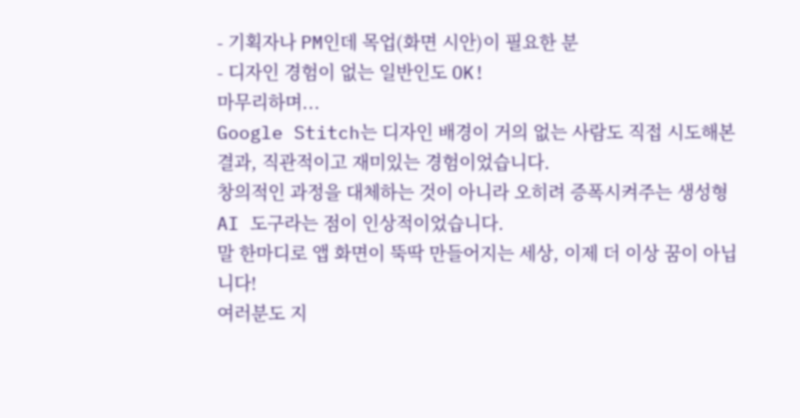- 기획자나 PM인데 목업(화면 시안)이 필요한 분
- 디자인 경험이 없는 일반인도 OK!
마무리하며...
Google Stitch는 디자인 배경이 거의 없는 사람도 직접 시도해본 결과, 직관적이고 재미있는 경험이었습니다.
창의적인 과정을 대체하는 것이 아니라 오히려 증폭시켜주는 생성형 AI 도구라는 점이 인상적이었습니다.
말 한마디로 앱 화면이 뚝딱 만들어지는 세상, 이제 더 이상 꿈이 아닙니다!
여러분도 지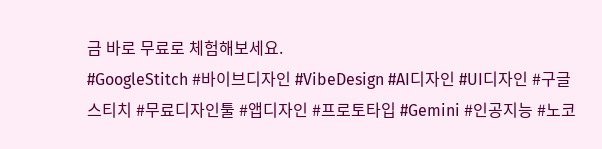금 바로 무료로 체험해보세요.
#GoogleStitch #바이브디자인 #VibeDesign #AI디자인 #UI디자인 #구글스티치 #무료디자인툴 #앱디자인 #프로토타입 #Gemini #인공지능 #노코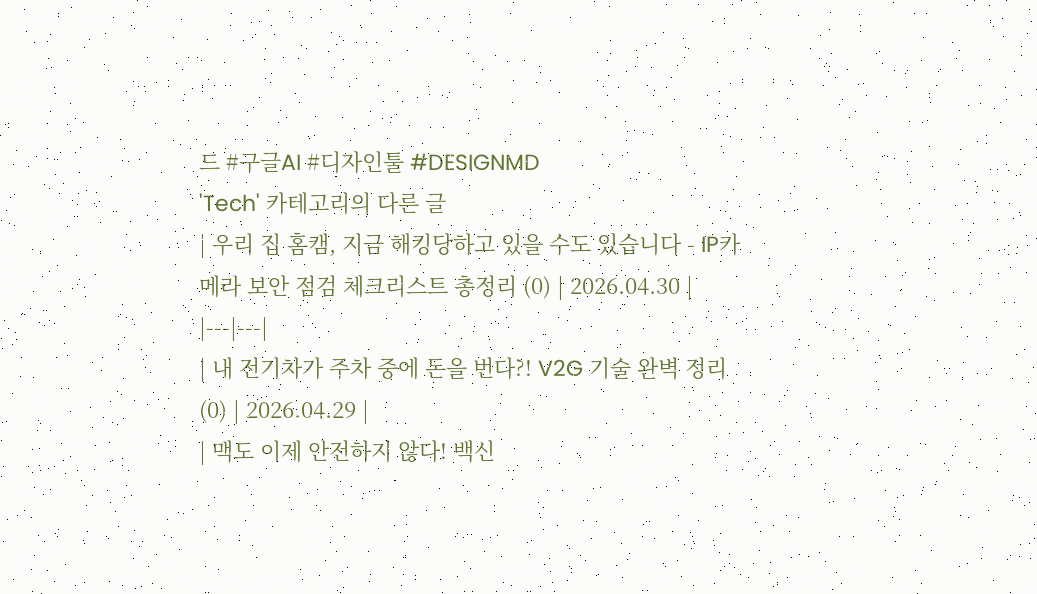드 #구글AI #디자인툴 #DESIGNMD
'Tech' 카테고리의 다른 글
| 우리 집 홈캠, 지금 해킹당하고 있을 수도 있습니다 - IP카메라 보안 점검 체크리스트 총정리 (0) | 2026.04.30 |
|---|---|
| 내 전기차가 주차 중에 돈을 번다?! V2G 기술 완벽 정리 (0) | 2026.04.29 |
| 맥도 이제 안전하지 않다! 백신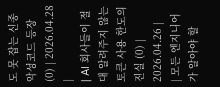도 못 잡는 신종 악성코드 등장 (0) | 2026.04.28 |
| AI 회사들이 절대 알려주지 않는 토큰 사용 한도의 진실 (0) | 2026.04.26 |
| 모든 엔지니어가 알아야 할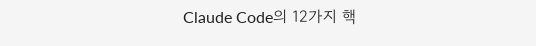Claude Code의 12가지 핵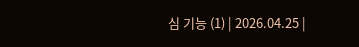심 기능 (1) | 2026.04.25 |